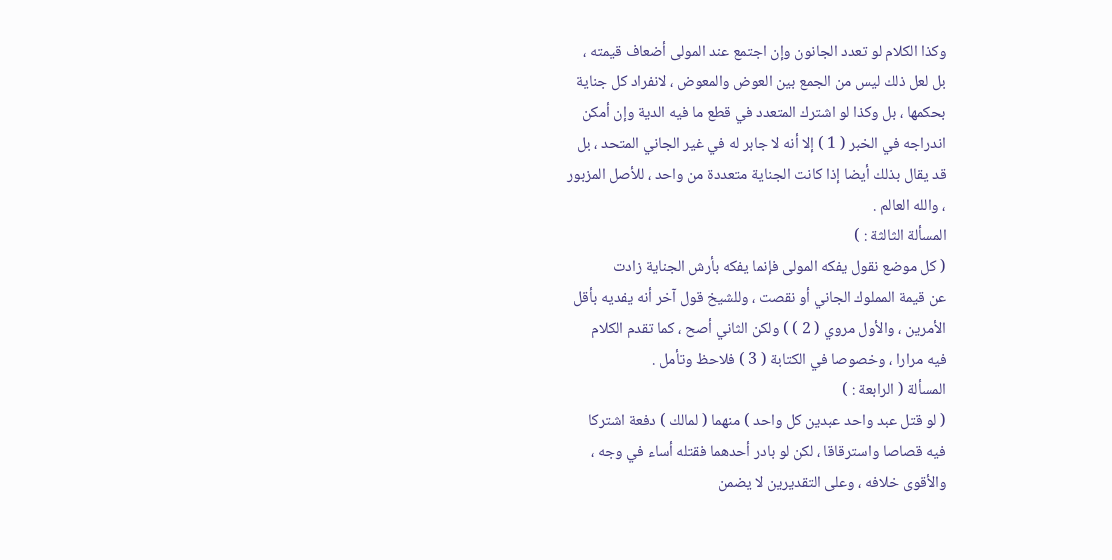وكذا الكلام لو تعدد الجانون وإن اجتمع عند المولى أضعاف قيمته ،
بل لعل ذلك ليس من الجمع بين العوض والمعوض ، لانفراد كل جناية
بحكمها ، بل وكذا لو اشترك المتعدد في قطع ما فيه الدية وإن أمكن
اندراجه في الخبر ( 1 ) إلا أنه لا جابر له في غير الجاني المتحد ، بل
قد يقال بذلك أيضا إذا كانت الجناية متعددة من واحد ، للأصل المزبور
، والله العالم .
المسألة الثالثة : )
( كل موضع نقول يفكه المولى فإنما يفكه بأرش الجناية زادت
عن قيمة المملوك الجاني أو نقصت ، وللشيخ قول آخر أنه يفديه بأقل
الأمرين ، والأول مروي ( 2 ) ) ولكن الثاني أصح ، كما تقدم الكلام
فيه مرارا ، وخصوصا في الكتابة ( 3 ) فلاحظ وتأمل .
المسألة ( الرابعة : )
( لو قتل عبد واحد عبدين كل واحد ) منهما ( لمالك ) دفعة اشتركا
فيه قصاصا واسترقاقا ، لكن لو بادر أحدهما فقتله أساء في وجه ،
والأقوى خلافه ، وعلى التقديرين لا يضمن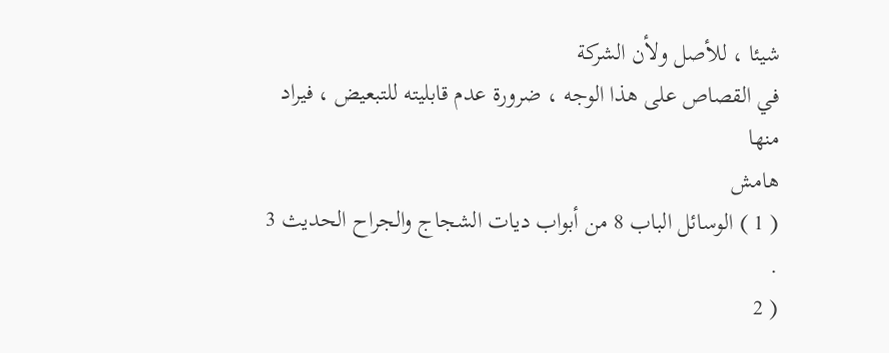شيئا ، للأصل ولأن الشركة
في القصاص على هذا الوجه ، ضرورة عدم قابليته للتبعيض ، فيراد منها
هامش
( 1 ) الوسائل الباب 8 من أبواب ديات الشجاج والجراح الحديث 3 .
( 2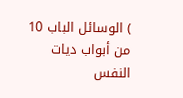) الوسائل الباب 10 من أبواب ديات النفس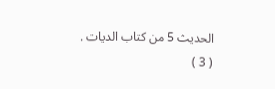الحديث 5 من كتاب الديات .
( 3 )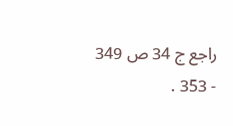راجع ج 34 ص 349 - 353 .